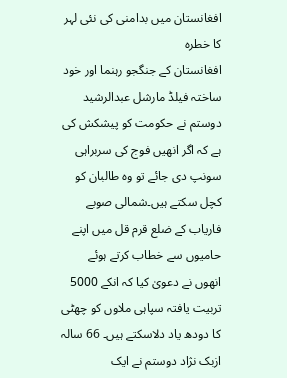افغانستان میں بدامنی کی نئی لہر کا خطرہ
افغانستان کے جنگجو رہنما اور خود ساختہ فیلڈ مارشل عبدالرشید دوستم نے حکومت کو پیشکش کی ہے کہ اگر انھیں فوج کی سربراہی سونپ دی جائے تو وہ طالبان کو کچل سکتے ہیں۔شمالی صوبے فاریاب کے ضلع قرم قل میں اپنے حامیوں سے خطاب کرتے ہوئے انھوں نے دعویٰ کیا کہ انکے 5000 تربیت یافتہ سپاہی ملاوں کو چھٹی کا دودھ یاد دلاسکتے ہیں۔ 66 سالہ ازبک نژاد دوستم نے ایک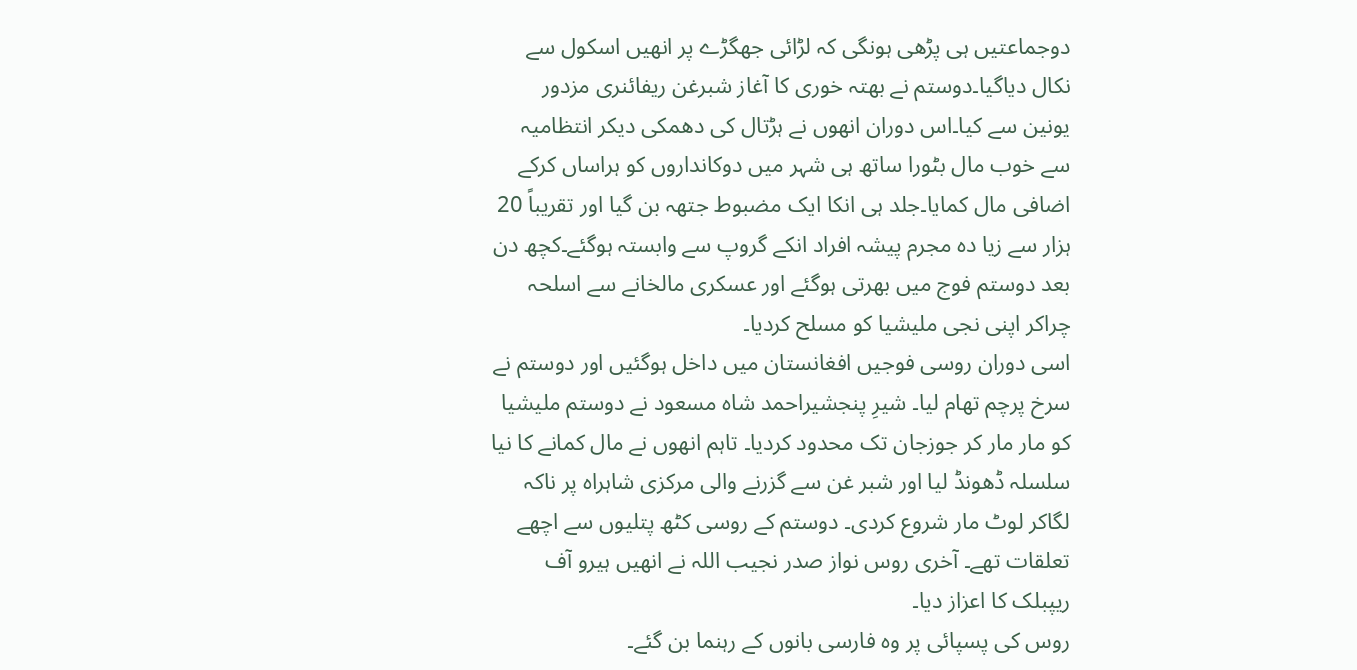دوجماعتیں ہی پڑھی ہونگی کہ لڑائی جھگڑے پر انھیں اسکول سے نکال دیاگیا۔دوستم نے بھتہ خوری کا آغاز شبرغن ریفائنری مزدور یونین سے کیا۔اس دوران انھوں نے ہڑتال کی دھمکی دیکر انتظامیہ سے خوب مال بٹورا ساتھ ہی شہر میں دوکانداروں کو ہراساں کرکے اضافی مال کمایا۔جلد ہی انکا ایک مضبوط جتھہ بن گیا اور تقریباً 20 ہزار سے زیا دہ مجرم پیشہ افراد انکے گروپ سے وابستہ ہوگئے۔کچھ دن بعد دوستم فوج میں بھرتی ہوگئے اور عسکری مالخانے سے اسلحہ چراکر اپنی نجی ملیشیا کو مسلح کردیا۔
اسی دوران روسی فوجیں افغانستان میں داخل ہوگئیں اور دوستم نے سرخ پرچم تھام لیا۔ شیرِ پنجشیراحمد شاہ مسعود نے دوستم ملیشیا کو مار مار کر جوزجان تک محدود کردیا۔ تاہم انھوں نے مال کمانے کا نیا سلسلہ ڈھونڈ لیا اور شبر غن سے گزرنے والی مرکزی شاہراہ پر ناکہ لگاکر لوٹ مار شروع کردی۔ دوستم کے روسی کٹھ پتلیوں سے اچھے تعلقات تھے۔ آخری روس نواز صدر نجیب اللہ نے انھیں ہیرو آف ریپبلک کا اعزاز دیا۔
روس کی پسپائی پر وہ فارسی بانوں کے رہنما بن گئے۔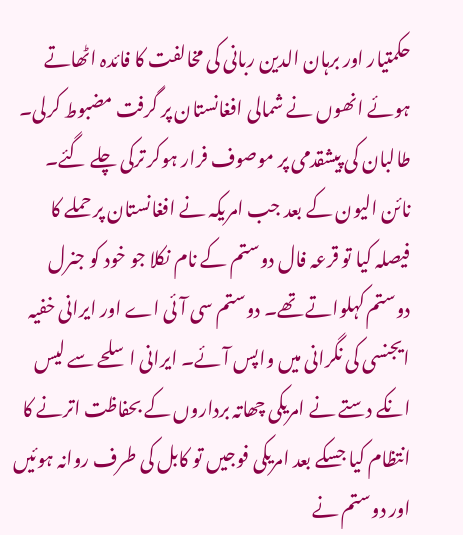حکمتیار اور برہان الدین ربانی کی مخالفت کا فائدہ اٹھاتے ہوئے انھوں نے شمالی افغانستان پر گرفت مضبوط کرلی۔ طالبان کی پیشقدمی پر موصوف فرار ہوکر ترکی چلے گئے۔ نائن الیون کے بعد جب امریکہ نے افغانستان پر حملے کا فیصلہ کیا تو قرعہ فال دوستم کے نام نکلا جو خود کو جنرل دوستم کہلواتے تھے۔ دوستم سی آئی اے اور ایرانی خفیہ ایجنسی کی نگرانی میں واپس آئے۔ ایرانی اسلحے سے لیس انکے دستے نے امریکی چھاتہ برداروں کے بحفاظت اترنے کا انتظام کیا جسکے بعد امریکی فوجیں تو کابل کی طرف روانہ ہوئیں اور دوستم نے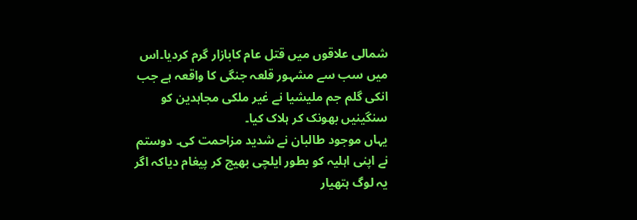شمالی علاقوں میں قتل عام کابازار گرم کردیا۔اس میں سب سے مشہور قلعہ جنگی کا واقعہ ہے جب انکی گلم جم ملیشیا نے غیر ملکی مجاہدین کو سنگینیں بھونک کر ہلاک کیا۔
یہاں موجود طالبان نے شدید مزاحمت کی۔ دوستم نے اپنی اہلیہ کو بطور ایلچی بھیج کر پیغام دیاکہ اگر یہ لوگ ہتھیار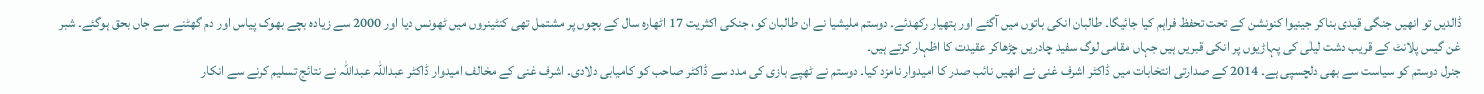ڈالدیں تو انھیں جنگی قیدی بناکر جینیوا کنونشن کے تحت تحفظ فراہم کیا جائیگا۔ طالبان انکی باتوں میں آگئے اور ہتھیار رکھدئے۔ دوستم ملیشیا نے ان طالبان کو، جنکی اکثریت 17 اٹھارہ سال کے بچوں پر مشتمل تھی کنٹینروں میں ٹھونس دیا اور 2000 سے زیادہ بچے بھوک پیاس اور دم گھٹنے سے جاں بحق ہوگئے۔ شبر غن گیس پلانٹ کے قریب دشت لیلٰی کی پہاڑیوں پر انکی قبریں ہیں جہاں مقامی لوگ سفید چادریں چڑھاکر عقیدت کا اظہار کرتے ہیں۔
جنرل دوستم کو سیاست سے بھی دلچسپی ہے۔ 2014 کے صدارتی انتخابات میں ڈاکٹر اشرف غنی نے انھیں نائب صدر کا امیدوار نامزد کیا۔ دوستم نے ٹھپے بازی کی مدد سے ڈاکٹر صاحب کو کامیابی دلادی۔ اشرف غنی کے مخالف امیدوار ڈاکٹر عبداللہ عبداللہ نے نتائج تسلیم کرنے سے انکار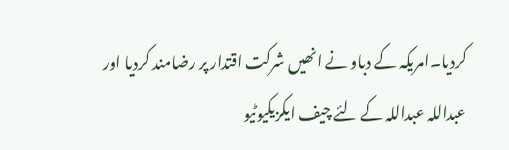کردیا۔امریکہ کے دباو نے انھیں شرکت اقتدار پر رضامند کردیا اور عبداللہ عبداللہ کے لئے چیف ایکزیکیوٹیو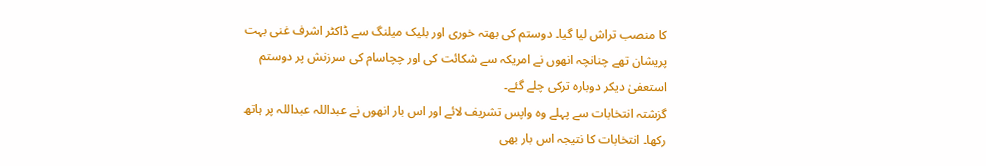کا منصب تراش لیا گیا۔ دوستم کی بھتہ خوری اور بلیک میلنگ سے ڈاکٹر اشرف غنی بہت پریشان تھے چنانچہ انھوں نے امریکہ سے شکائت کی اور چچاسام کی سرزنش پر دوستم استعفیٰ دیکر دوبارہ ترکی چلے گئے۔
گزشتہ انتخابات سے پہلے وہ واپس تشریف لائے اور اس بار انھوں نے عبداللہ عبداللہ پر ہاتھ رکھا۔ انتخابات کا نتیجہ اس بار بھی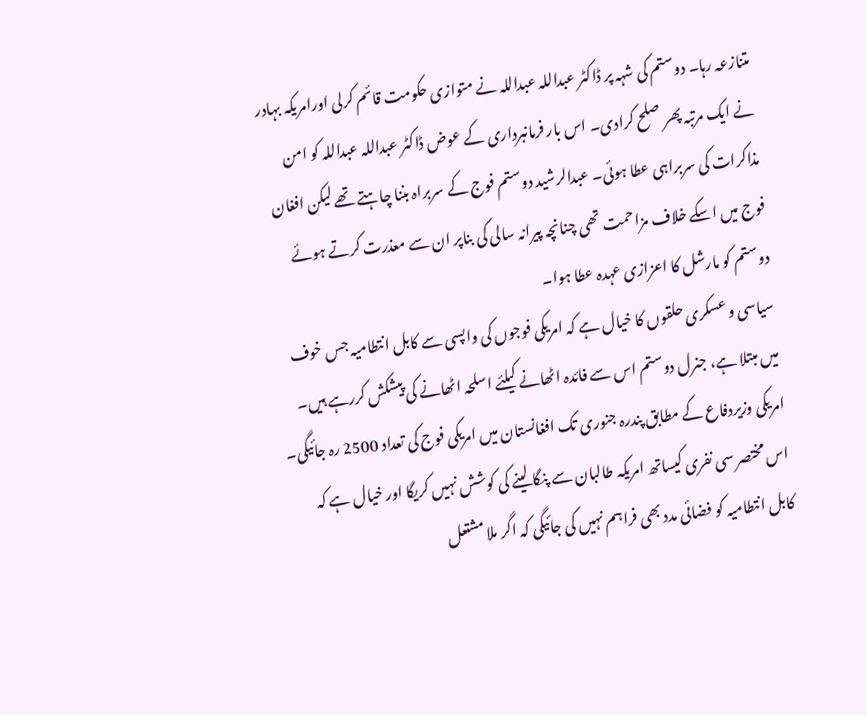متنازعہ رہا۔ دوستم کی شہہ پر ڈاکٹر عبداللہ عبداللہ نے متوازی حکومت قائم کرلی اورامریکہ بہادر نے ایک مرتبہ پھر صلح کرادی۔ اس بار فرمانبرداری کے عوض ڈاکٹر عبداللہ عبداللہ کو امن مذاکرات کی سربراہی عطا ہوئی۔ عبدالرشید دوستم فوج کے سربراہ بننا چاہتے تھے لیکن افغان فوج میں اسکے خلاف مزاحمت تھی چنانچہ پیرانہ سالی کی بناپر ان سے معذرت کرتے ہوئے دوستم کو مارشل کا اعزازی عہدہ عطا ہوا۔
سیاسی و عسکری حلقوں کا خیال ہے کہ امریکی فوجوں کی واپسی سے کابل انتطامیہ جس خوف میں مبتلا ہے، جنرل دوستم اس سے فائدہ اٹھانے کیلئے اسلحہ اٹھانے کی پیشکش کررہے ہیں۔ امریکی وزیردفاع کے مطابق پندرہ جنوری تک افغانستان میں امریکی فوج کی تعداد 2500 رہ جائیگی۔ اس مختصر سی نفری کیساتھ امریکہ طالبان سے پنگا لینے کی کوشش نہیں کریگا اور خیال ہے کہ کابل انتطامیہ کو فضائی مدد بھی فراہم نہیں کی جائیگی کہ اگر ملا مشتعل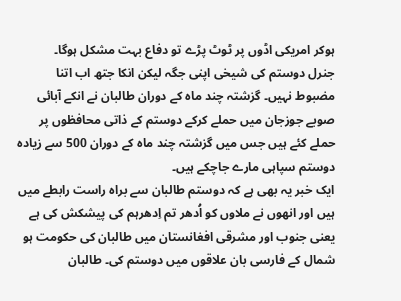ہوکر امریکی اڈوں پر ٹوٹ پڑے تو دفاع بہت مشکل ہوگا۔
جنرل دوستم کی شیخی اپنی جگہ لیکن انکا جتھ اب اتنا مضبوط نہیں۔ گزشتہ چند ماہ کے دوران طالبان نے انکے آبائی صوبے جوزجان میں حملے کرکے دوستم کے ذاتی محافظوں پر حملے کئے ہیں جس میں گزشتہ چند ماہ کے دوران 500 سے زیادہ دوستم سپاہی مارے جاچکے ہیں۔
ایک خبر یہ بھی ہے کہ دوستم طالبان سے براہ راست رابطے میں ہیں اور انھوں نے ملاوں کو اُدھر تم اِدھرہم کی پیشکش کی ہے یعنی جنوب اور مشرقی افغانستان میں طالبان کی حکومت ہو شمال کے فارسی بان علاقوں میں دوستم کی۔ طالبان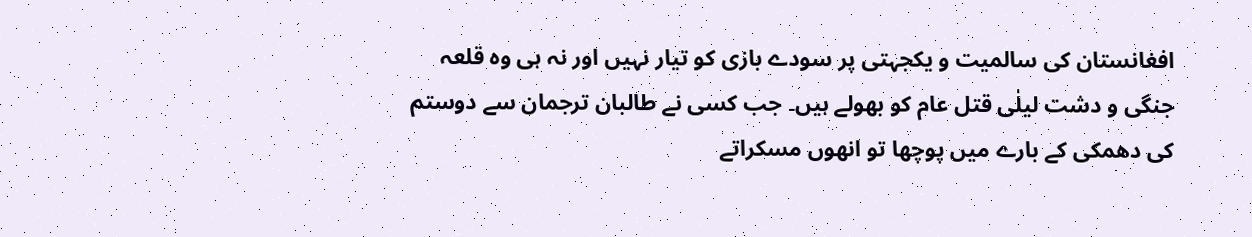افغانستان کی سالمیت و یکجہتی پر سودے بازی کو تیار نہیں اور نہ ہی وہ قلعہ جنگی و دشت لیلٰی قتل عام کو بھولے ہیں۔ جب کسی نے طالبان ترجمان سے دوستم کی دھمکی کے بارے میں پوچھا تو انھوں مسکراتے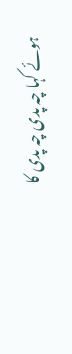ہوئے کہا چہ پدی چہ پدی کا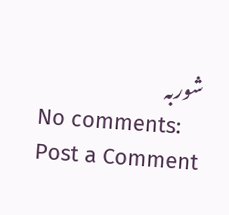شوربہ
No comments:
Post a Comment